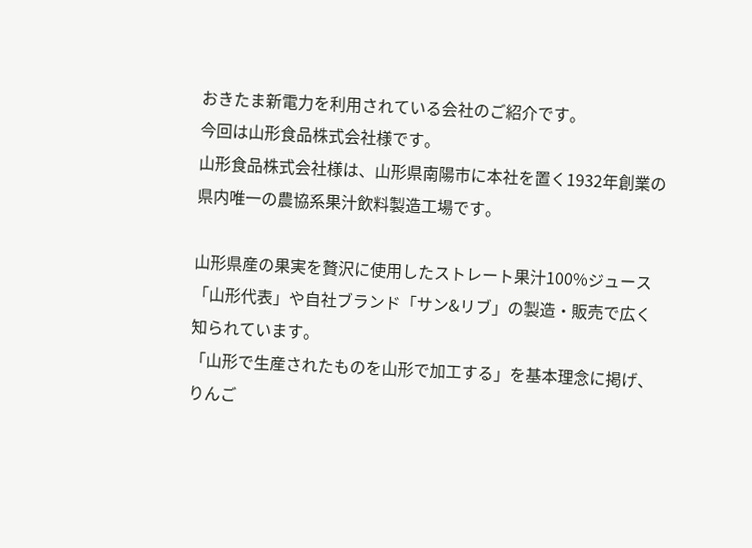おきたま新電力を利用されている会社のご紹介です。
今回は山形食品株式会社様です。
山形食品株式会社様は、山形県南陽市に本社を置く1932年創業の県内唯一の農協系果汁飲料製造工場です。

山形県産の果実を贅沢に使用したストレート果汁100%ジュース「山形代表」や自社ブランド「サン&リブ」の製造・販売で広く知られています。
「山形で生産されたものを山形で加工する」を基本理念に掲げ、りんご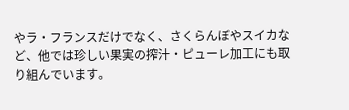やラ・フランスだけでなく、さくらんぼやスイカなど、他では珍しい果実の搾汁・ピューレ加工にも取り組んでいます。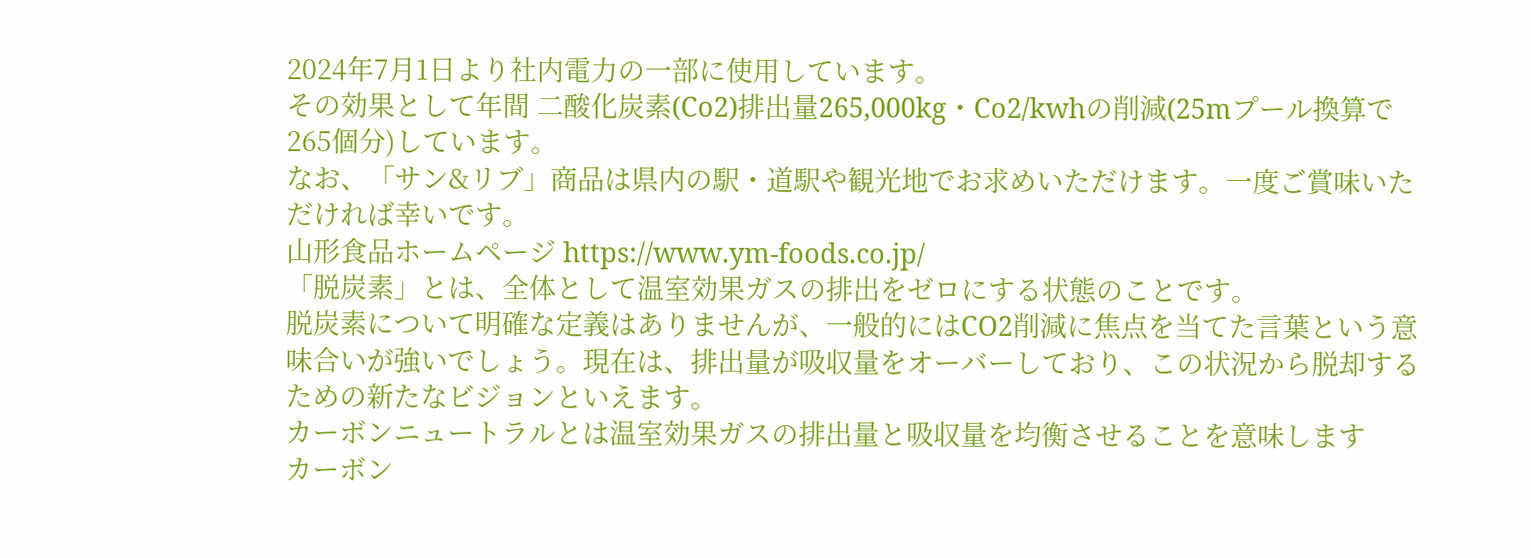2024年7月1日より社内電力の一部に使用しています。
その効果として年間 二酸化炭素(Co2)排出量265,000kg・Co2/kwhの削減(25mプール換算で265個分)しています。
なお、「サン&リブ」商品は県内の駅・道駅や観光地でお求めいただけます。一度ご賞味いただければ幸いです。
山形食品ホームページ https://www.ym-foods.co.jp/
「脱炭素」とは、全体として温室効果ガスの排出をゼロにする状態のことです。
脱炭素について明確な定義はありませんが、一般的にはCO2削減に焦点を当てた言葉という意味合いが強いでしょう。現在は、排出量が吸収量をオーバーしており、この状況から脱却するための新たなビジョンといえます。
カーボンニュートラルとは温室効果ガスの排出量と吸収量を均衡させることを意味します
カーボン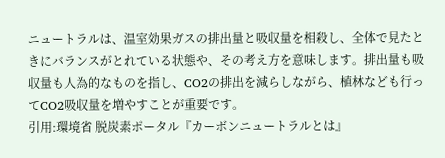ニュートラルは、温室効果ガスの排出量と吸収量を相殺し、全体で見たときにバランスがとれている状態や、その考え方を意味します。排出量も吸収量も人為的なものを指し、CO2の排出を減らしながら、植林なども行ってCO2吸収量を増やすことが重要です。
引用:環境省 脱炭素ポータル『カーボンニュートラルとは』